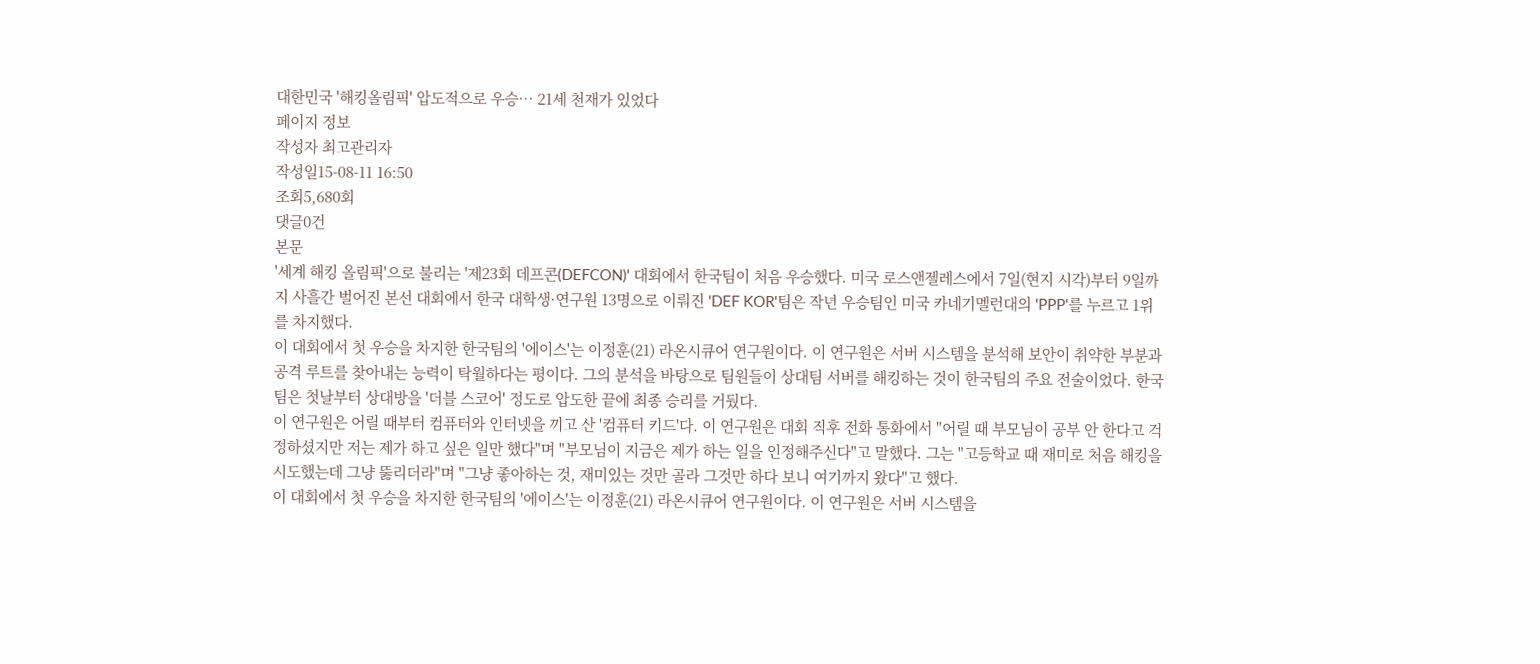대한민국 '해킹올림픽' 압도적으로 우승… 21세 천재가 있었다
페이지 정보
작성자 최고관리자
작성일15-08-11 16:50
조회5,680회
댓글0건
본문
'세계 해킹 올림픽'으로 불리는 '제23회 데프콘(DEFCON)' 대회에서 한국팀이 처음 우승했다. 미국 로스앤젤레스에서 7일(현지 시각)부터 9일까지 사흘간 벌어진 본선 대회에서 한국 대학생·연구원 13명으로 이뤄진 'DEF KOR'팀은 작년 우승팀인 미국 카네기멜런대의 'PPP'를 누르고 1위를 차지했다.
이 대회에서 첫 우승을 차지한 한국팀의 '에이스'는 이정훈(21) 라온시큐어 연구원이다. 이 연구원은 서버 시스템을 분석해 보안이 취약한 부분과 공격 루트를 찾아내는 능력이 탁월하다는 평이다. 그의 분석을 바탕으로 팀원들이 상대팀 서버를 해킹하는 것이 한국팀의 주요 전술이었다. 한국팀은 첫날부터 상대방을 '더블 스코어' 정도로 압도한 끝에 최종 승리를 거뒀다.
이 연구원은 어릴 때부터 컴퓨터와 인터넷을 끼고 산 '컴퓨터 키드'다. 이 연구원은 대회 직후 전화 통화에서 "어릴 때 부모님이 공부 안 한다고 걱정하셨지만 저는 제가 하고 싶은 일만 했다"며 "부모님이 지금은 제가 하는 일을 인정해주신다"고 말했다. 그는 "고등학교 때 재미로 처음 해킹을 시도했는데 그냥 뚫리더라"며 "그냥 좋아하는 것, 재미있는 것만 골라 그것만 하다 보니 여기까지 왔다"고 했다.
이 대회에서 첫 우승을 차지한 한국팀의 '에이스'는 이정훈(21) 라온시큐어 연구원이다. 이 연구원은 서버 시스템을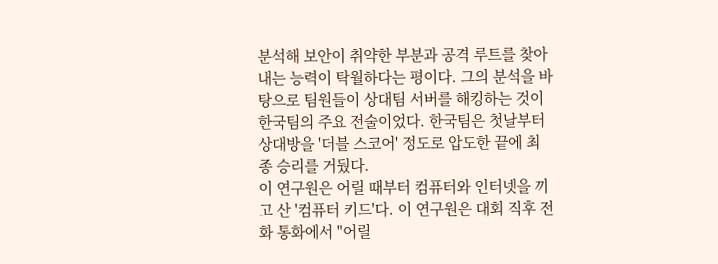분석해 보안이 취약한 부분과 공격 루트를 찾아내는 능력이 탁월하다는 평이다. 그의 분석을 바탕으로 팀원들이 상대팀 서버를 해킹하는 것이 한국팀의 주요 전술이었다. 한국팀은 첫날부터 상대방을 '더블 스코어' 정도로 압도한 끝에 최종 승리를 거뒀다.
이 연구원은 어릴 때부터 컴퓨터와 인터넷을 끼고 산 '컴퓨터 키드'다. 이 연구원은 대회 직후 전화 통화에서 "어릴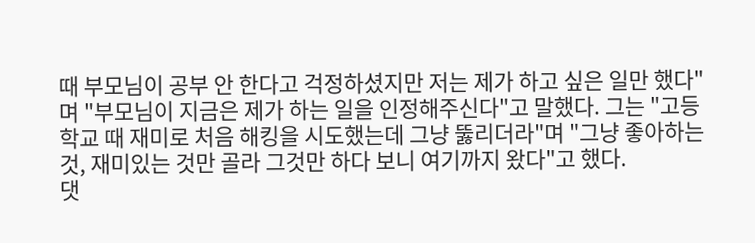때 부모님이 공부 안 한다고 걱정하셨지만 저는 제가 하고 싶은 일만 했다"며 "부모님이 지금은 제가 하는 일을 인정해주신다"고 말했다. 그는 "고등학교 때 재미로 처음 해킹을 시도했는데 그냥 뚫리더라"며 "그냥 좋아하는 것, 재미있는 것만 골라 그것만 하다 보니 여기까지 왔다"고 했다.
댓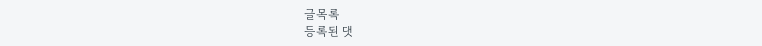글목록
등록된 댓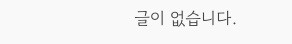글이 없습니다.